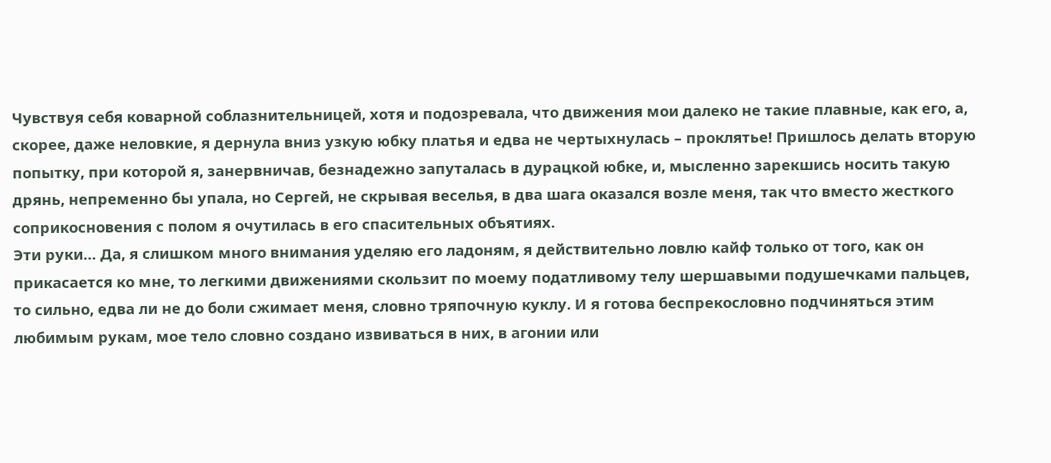Чувствуя себя коварной соблазнительницей, хотя и подозревала, что движения мои далеко не такие плавные, как его, а, скорее, даже неловкие, я дернула вниз узкую юбку платья и едва не чертыхнулась – проклятье! Пришлось делать вторую попытку, при которой я, занервничав, безнадежно запуталась в дурацкой юбке, и, мысленно зарекшись носить такую дрянь, непременно бы упала, но Сергей, не скрывая веселья, в два шага оказался возле меня, так что вместо жесткого соприкосновения с полом я очутилась в его спасительных объятиях.
Эти руки… Да, я слишком много внимания уделяю его ладоням, я действительно ловлю кайф только от того, как он прикасается ко мне, то легкими движениями скользит по моему податливому телу шершавыми подушечками пальцев, то сильно, едва ли не до боли сжимает меня, словно тряпочную куклу. И я готова беспрекословно подчиняться этим любимым рукам, мое тело словно создано извиваться в них, в агонии или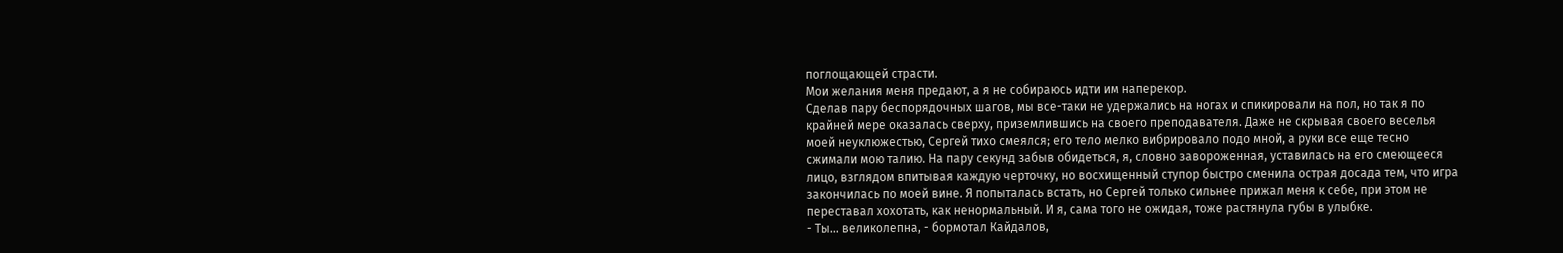поглощающей страсти.
Мои желания меня предают, а я не собираюсь идти им наперекор.
Сделав пару беспорядочных шагов, мы все-таки не удержались на ногах и спикировали на пол, но так я по крайней мере оказалась сверху, приземлившись на своего преподавателя. Даже не скрывая своего веселья моей неуклюжестью, Сергей тихо смеялся; его тело мелко вибрировало подо мной, а руки все еще тесно сжимали мою талию. На пару секунд забыв обидеться, я, словно завороженная, уставилась на его смеющееся лицо, взглядом впитывая каждую черточку, но восхищенный ступор быстро сменила острая досада тем, что игра закончилась по моей вине. Я попыталась встать, но Сергей только сильнее прижал меня к себе, при этом не переставал хохотать, как ненормальный. И я, сама того не ожидая, тоже растянула губы в улыбке.
- Ты… великолепна, - бормотал Кайдалов,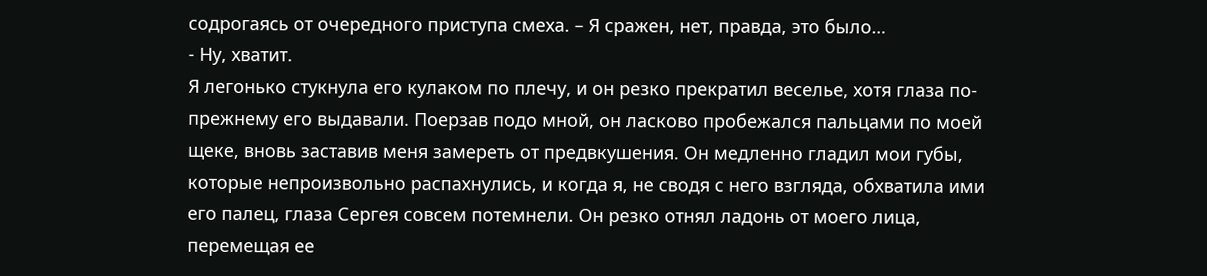содрогаясь от очередного приступа смеха. – Я сражен, нет, правда, это было…
- Ну, хватит.
Я легонько стукнула его кулаком по плечу, и он резко прекратил веселье, хотя глаза по-прежнему его выдавали. Поерзав подо мной, он ласково пробежался пальцами по моей щеке, вновь заставив меня замереть от предвкушения. Он медленно гладил мои губы, которые непроизвольно распахнулись, и когда я, не сводя с него взгляда, обхватила ими его палец, глаза Сергея совсем потемнели. Он резко отнял ладонь от моего лица, перемещая ее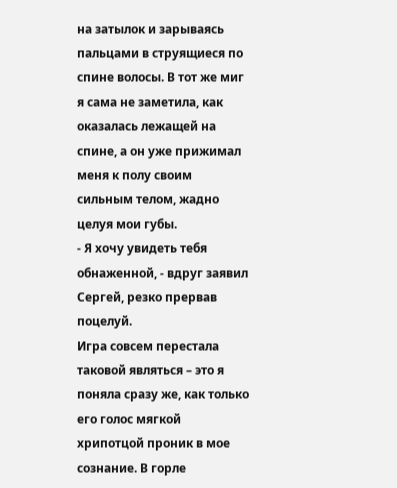на затылок и зарываясь пальцами в струящиеся по спине волосы. В тот же миг я сама не заметила, как оказалась лежащей на спине, а он уже прижимал меня к полу своим сильным телом, жадно целуя мои губы.
- Я хочу увидеть тебя обнаженной, - вдруг заявил Сергей, резко прервав поцелуй.
Игра совсем перестала таковой являться – это я поняла сразу же, как только его голос мягкой хрипотцой проник в мое сознание. В горле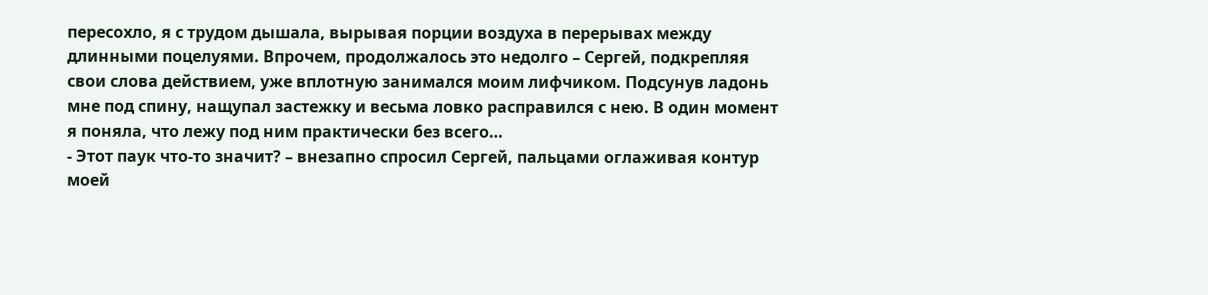пересохло, я с трудом дышала, вырывая порции воздуха в перерывах между длинными поцелуями. Впрочем, продолжалось это недолго – Сергей, подкрепляя свои слова действием, уже вплотную занимался моим лифчиком. Подсунув ладонь мне под спину, нащупал застежку и весьма ловко расправился с нею. В один момент я поняла, что лежу под ним практически без всего…
- Этот паук что-то значит? – внезапно спросил Сергей, пальцами оглаживая контур моей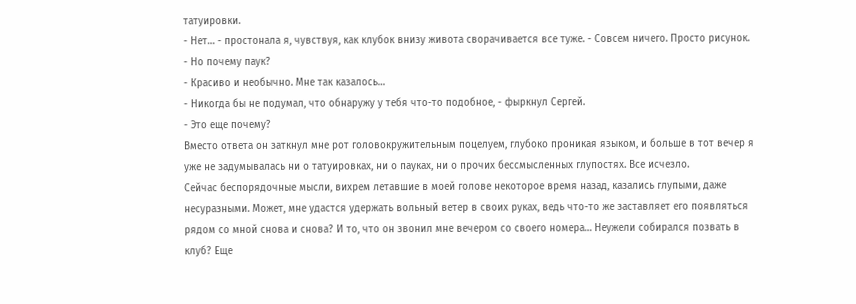татуировки.
- Нет… - простонала я, чувствуя, как клубок внизу живота сворачивается все туже. - Совсем ничего. Просто рисунок.
- Но почему паук?
- Красиво и необычно. Мне так казалось…
- Никогда бы не подумал, что обнаружу у тебя что-то подобное, - фыркнул Сергей.
- Это еще почему?
Вместо ответа он заткнул мне рот головокружительным поцелуем, глубоко проникая языком, и больше в тот вечер я уже не задумывалась ни о татуировках, ни о пауках, ни о прочих бессмысленных глупостях. Все исчезло.
Сейчас беспорядочные мысли, вихрем летавшие в моей голове некоторое время назад, казались глупыми, даже несуразными. Может, мне удастся удержать вольный ветер в своих руках, ведь что-то же заставляет его появляться рядом со мной снова и снова? И то, что он звонил мне вечером со своего номера… Неужели собирался позвать в клуб? Еще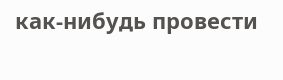как-нибудь провести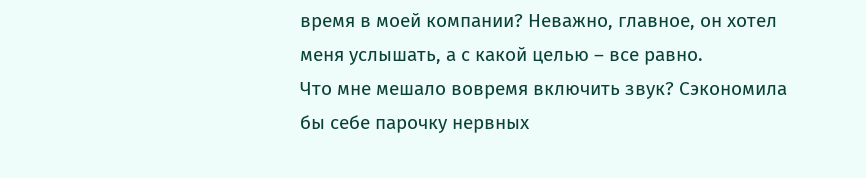время в моей компании? Неважно, главное, он хотел меня услышать, а с какой целью – все равно.
Что мне мешало вовремя включить звук? Сэкономила бы себе парочку нервных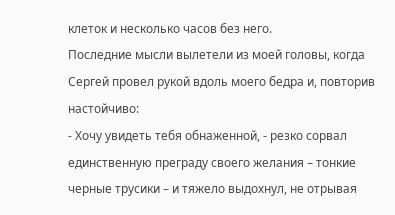клеток и несколько часов без него.
Последние мысли вылетели из моей головы, когда Сергей провел рукой вдоль моего бедра и, повторив настойчиво:
- Хочу увидеть тебя обнаженной, - резко сорвал единственную преграду своего желания – тонкие черные трусики – и тяжело выдохнул, не отрывая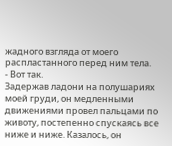жадного взгляда от моего распластанного перед ним тела.
- Вот так.
Задержав ладони на полушариях моей груди, он медленными движениями провел пальцами по животу, постепенно спускаясь все ниже и ниже. Казалось, он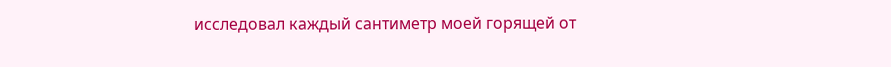исследовал каждый сантиметр моей горящей от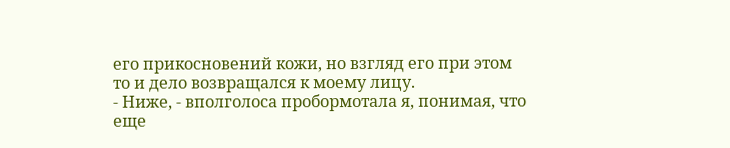его прикосновений кожи, но взгляд его при этом то и дело возвращался к моему лицу.
- Ниже, - вполголоса пробормотала я, понимая, что еще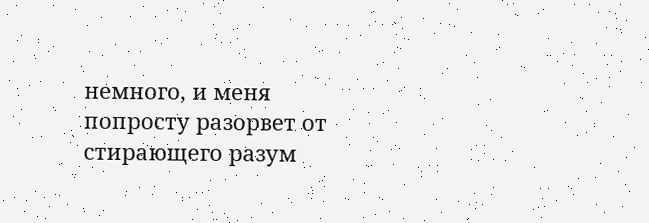немного, и меня попросту разорвет от стирающего разум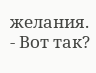желания.
- Вот так?